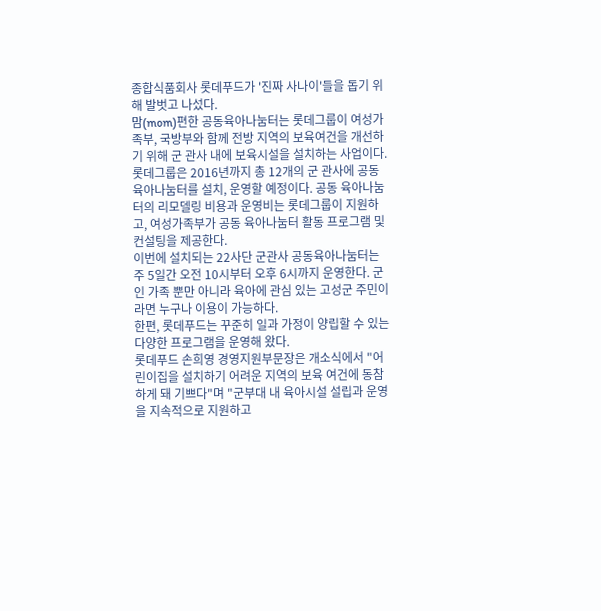종합식품회사 롯데푸드가 '진짜 사나이'들을 돕기 위해 발벗고 나섰다.
맘(mom)편한 공동육아나눔터는 롯데그룹이 여성가족부, 국방부와 함께 전방 지역의 보육여건을 개선하기 위해 군 관사 내에 보육시설을 설치하는 사업이다.
롯데그룹은 2016년까지 총 12개의 군 관사에 공동 육아나눔터를 설치, 운영할 예정이다. 공동 육아나눔터의 리모델링 비용과 운영비는 롯데그룹이 지원하고, 여성가족부가 공동 육아나눔터 활동 프로그램 및 컨설팅을 제공한다.
이번에 설치되는 22사단 군관사 공동육아나눔터는 주 5일간 오전 10시부터 오후 6시까지 운영한다. 군인 가족 뿐만 아니라 육아에 관심 있는 고성군 주민이라면 누구나 이용이 가능하다.
한편, 롯데푸드는 꾸준히 일과 가정이 양립할 수 있는 다양한 프로그램을 운영해 왔다.
롯데푸드 손희영 경영지원부문장은 개소식에서 "어린이집을 설치하기 어려운 지역의 보육 여건에 동참하게 돼 기쁘다"며 "군부대 내 육아시설 설립과 운영을 지속적으로 지원하고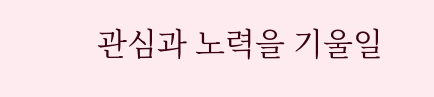관심과 노력을 기울일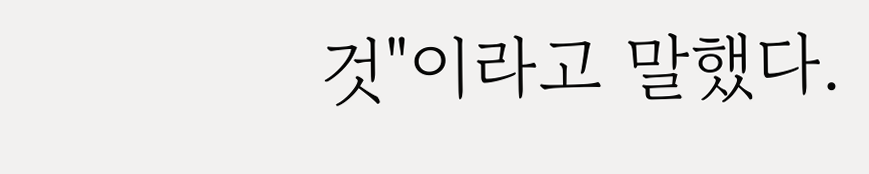것"이라고 말했다.